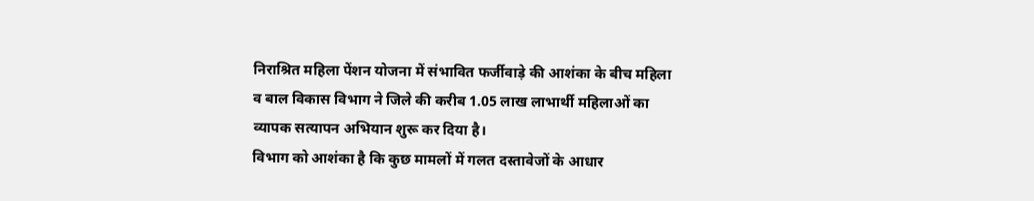निराश्रित महिला पेंशन योजना में संभावित फर्जीवाड़े की आशंका के बीच महिला व बाल विकास विभाग ने जिले की करीब 1.05 लाख लाभार्थी महिलाओं का व्यापक सत्यापन अभियान शुरू कर दिया है।
विभाग को आशंका है कि कुछ मामलों में गलत दस्तावेजों के आधार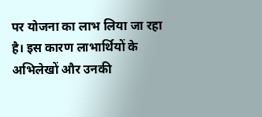पर योजना का लाभ लिया जा रहा है। इस कारण लाभार्थियों के अभिलेखों और उनकी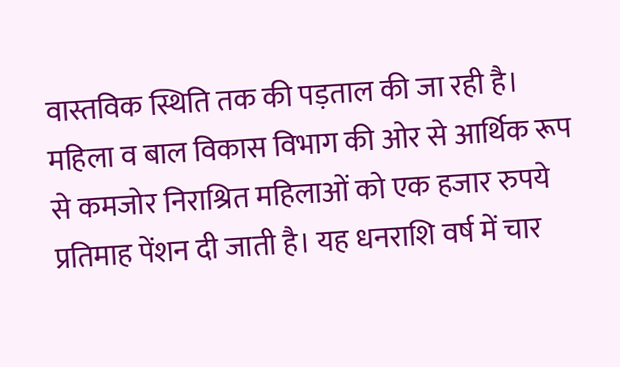वास्तविक स्थिति तक की पड़ताल की जा रही है।
महिला व बाल विकास विभाग की ओर से आर्थिक रूप से कमजोर निराश्रित महिलाओं को एक हजार रुपये प्रतिमाह पेंशन दी जाती है। यह धनराशि वर्ष में चार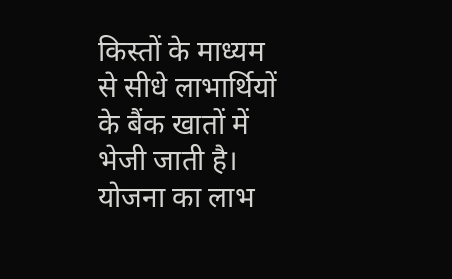किस्तों के माध्यम से सीधे लाभार्थियों के बैंक खातों में भेजी जाती है।
योजना का लाभ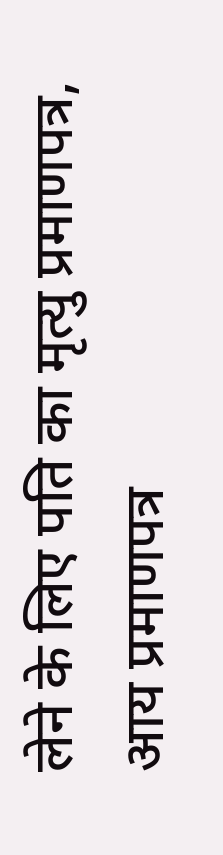लेने के लिए पति का मृत्यु प्रमाणपत्र, आय प्रमाणपत्र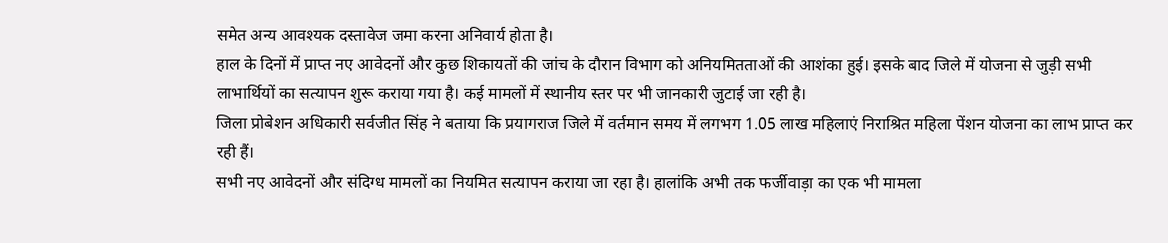समेत अन्य आवश्यक दस्तावेज जमा करना अनिवार्य होता है।
हाल के दिनों में प्राप्त नए आवेदनों और कुछ शिकायतों की जांच के दौरान विभाग को अनियमितताओं की आशंका हुई। इसके बाद जिले में योजना से जुड़ी सभी लाभार्थियों का सत्यापन शुरू कराया गया है। कई मामलों में स्थानीय स्तर पर भी जानकारी जुटाई जा रही है।
जिला प्रोबेशन अधिकारी सर्वजीत सिंह ने बताया कि प्रयागराज जिले में वर्तमान समय में लगभग 1.05 लाख महिलाएं निराश्रित महिला पेंशन योजना का लाभ प्राप्त कर रही हैं।
सभी नए आवेदनों और संदिग्ध मामलों का नियमित सत्यापन कराया जा रहा है। हालांकि अभी तक फर्जीवाड़ा का एक भी मामला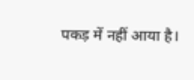पकड़ में नहीं आया है।